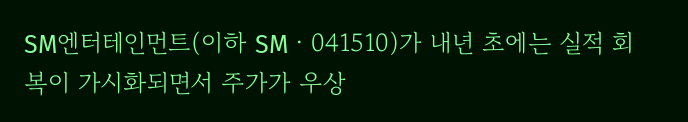SM엔터테인먼트(이하 SMㆍ041510)가 내년 초에는 실적 회복이 가시화되면서 주가가 우상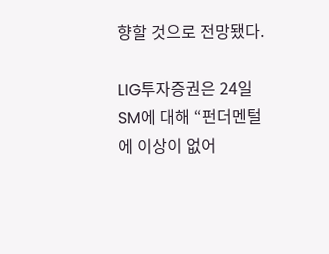향할 것으로 전망됐다.

LIG투자증권은 24일 SM에 대해 “펀더멘털에 이상이 없어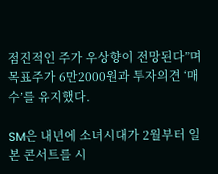점진적인 주가 우상향이 전망된다”며 목표주가 6만2000원과 투자의견 ‘매수’를 유지했다.

SM은 내년에 소녀시대가 2월부터 일본 콘서트를 시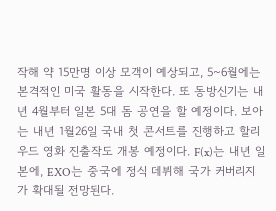작해 약 15만명 이상 모객이 예상되고, 5~6월에는 본격적인 미국 활동을 시작한다. 또 동방신기는 내년 4월부터 일본 5대 돔 공연을 할 예정이다. 보아는 내년 1월26일 국내 첫 콘서트를 진행하고 할리우드 영화 진출작도 개봉 예정이다. F(x)는 내년 일본에, EXO는 중국에 정식 데뷔해 국가 커버리지가 확대될 전망된다.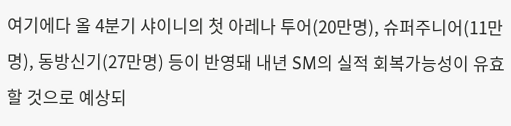여기에다 올 4분기 샤이니의 첫 아레나 투어(20만명), 슈퍼주니어(11만명), 동방신기(27만명) 등이 반영돼 내년 SM의 실적 회복가능성이 유효할 것으로 예상되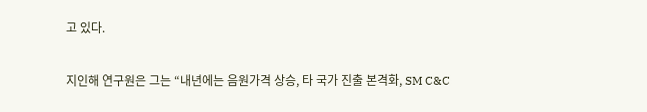고 있다.

지인해 연구원은 그는 “내년에는 음원가격 상승, 타 국가 진출 본격화, SM C&C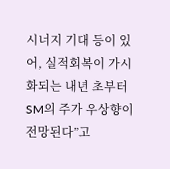시너지 기대 등이 있어, 실적회복이 가시화되는 내년 초부터 SM의 주가 우상향이 전망된다”고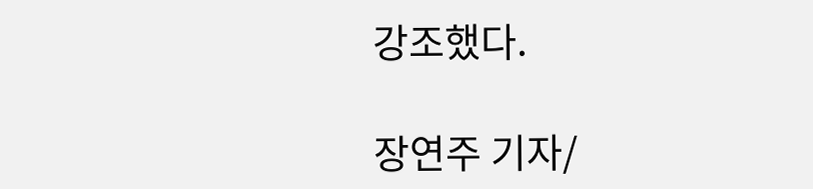강조했다.

장연주 기자/